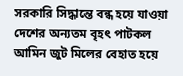সরকারি সিদ্ধান্তে বন্ধ হয়ে যাওয়া দেশের অন্যতম বৃহৎ পাটকল আমিন জুট মিলের বেহাত হয়ে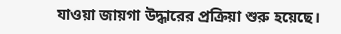যাওয়া জায়গা উদ্ধারের প্রক্রিয়া শুরু হয়েছে।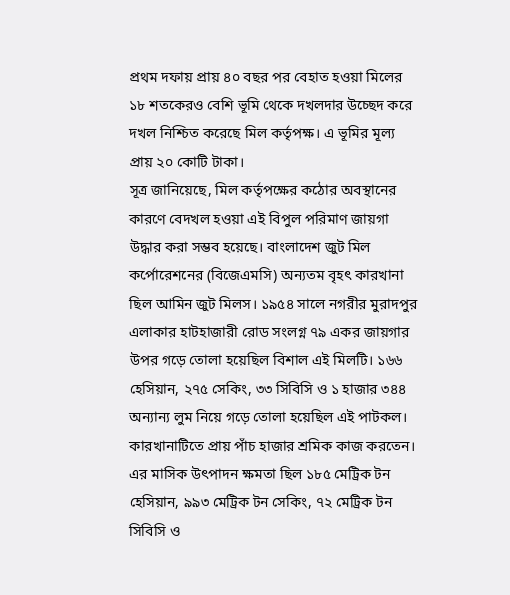প্রথম দফায় প্রায় ৪০ বছর পর বেহাত হওয়া মিলের ১৮ শতকেরও বেশি ভূমি থেকে দখলদার উচ্ছেদ করে দখল নিশ্চিত করেছে মিল কর্তৃপক্ষ। এ ভূমির মূল্য প্রায় ২০ কোটি টাকা।
সূত্র জানিয়েছে, মিল কর্তৃপক্ষের কঠোর অবস্থানের কারণে বেদখল হওয়া এই বিপুল পরিমাণ জায়গা উদ্ধার করা সম্ভব হয়েছে। বাংলাদেশ জুট মিল কর্পোরেশনের (বিজেএমসি) অন্যতম বৃহৎ কারখানা ছিল আমিন জুট মিলস। ১৯৫৪ সালে নগরীর মুরাদপুর এলাকার হাটহাজারী রোড সংলগ্ন ৭৯ একর জায়গার উপর গড়ে তোলা হয়েছিল বিশাল এই মিলটি। ১৬৬ হেসিয়ান, ২৭৫ সেকিং, ৩৩ সিবিসি ও ১ হাজার ৩৪৪ অন্যান্য লুম নিয়ে গড়ে তোলা হয়েছিল এই পাটকল। কারখানাটিতে প্রায় পাঁচ হাজার শ্রমিক কাজ করতেন। এর মাসিক উৎপাদন ক্ষমতা ছিল ১৮৫ মেট্রিক টন হেসিয়ান, ৯৯৩ মেট্রিক টন সেকিং, ৭২ মেট্রিক টন সিবিসি ও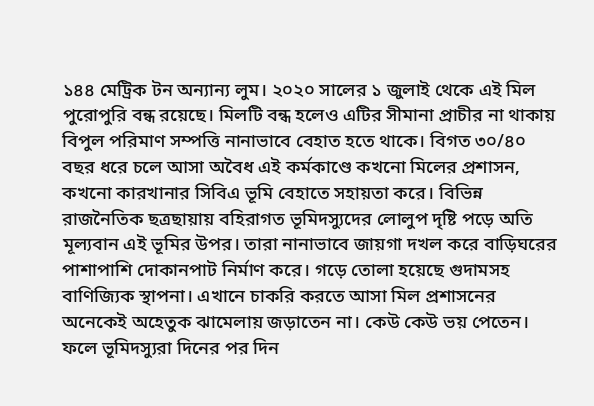১৪৪ মেট্রিক টন অন্যান্য লুম। ২০২০ সালের ১ জুলাই থেকে এই মিল পুরোপুরি বন্ধ রয়েছে। মিলটি বন্ধ হলেও এটির সীমানা প্রাচীর না থাকায় বিপুল পরিমাণ সম্পত্তি নানাভাবে বেহাত হতে থাকে। বিগত ৩০/৪০ বছর ধরে চলে আসা অবৈধ এই কর্মকাণ্ডে কখনো মিলের প্রশাসন, কখনো কারখানার সিবিএ ভূমি বেহাতে সহায়তা করে। বিভিন্ন রাজনৈতিক ছত্রছায়ায় বহিরাগত ভূমিদস্যুদের লোলুপ দৃষ্টি পড়ে অতি মূল্যবান এই ভূমির উপর। তারা নানাভাবে জায়গা দখল করে বাড়িঘরের পাশাপাশি দোকানপাট নির্মাণ করে। গড়ে তোলা হয়েছে গুদামসহ বাণিজ্যিক স্থাপনা। এখানে চাকরি করতে আসা মিল প্রশাসনের অনেকেই অহেতুক ঝামেলায় জড়াতেন না। কেউ কেউ ভয় পেতেন। ফলে ভূমিদস্যুরা দিনের পর দিন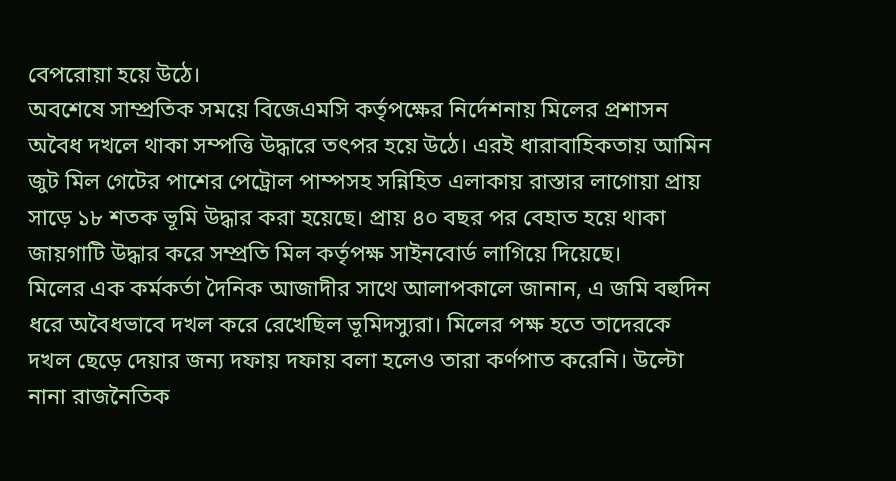বেপরোয়া হয়ে উঠে।
অবশেষে সাম্প্রতিক সময়ে বিজেএমসি কর্তৃপক্ষের নির্দেশনায় মিলের প্রশাসন অবৈধ দখলে থাকা সম্পত্তি উদ্ধারে তৎপর হয়ে উঠে। এরই ধারাবাহিকতায় আমিন জুট মিল গেটের পাশের পেট্রোল পাম্পসহ সন্নিহিত এলাকায় রাস্তার লাগোয়া প্রায় সাড়ে ১৮ শতক ভূমি উদ্ধার করা হয়েছে। প্রায় ৪০ বছর পর বেহাত হয়ে থাকা জায়গাটি উদ্ধার করে সম্প্রতি মিল কর্তৃপক্ষ সাইনবোর্ড লাগিয়ে দিয়েছে।
মিলের এক কর্মকর্তা দৈনিক আজাদীর সাথে আলাপকালে জানান, এ জমি বহুদিন ধরে অবৈধভাবে দখল করে রেখেছিল ভূমিদস্যুরা। মিলের পক্ষ হতে তাদেরকে দখল ছেড়ে দেয়ার জন্য দফায় দফায় বলা হলেও তারা কর্ণপাত করেনি। উল্টো নানা রাজনৈতিক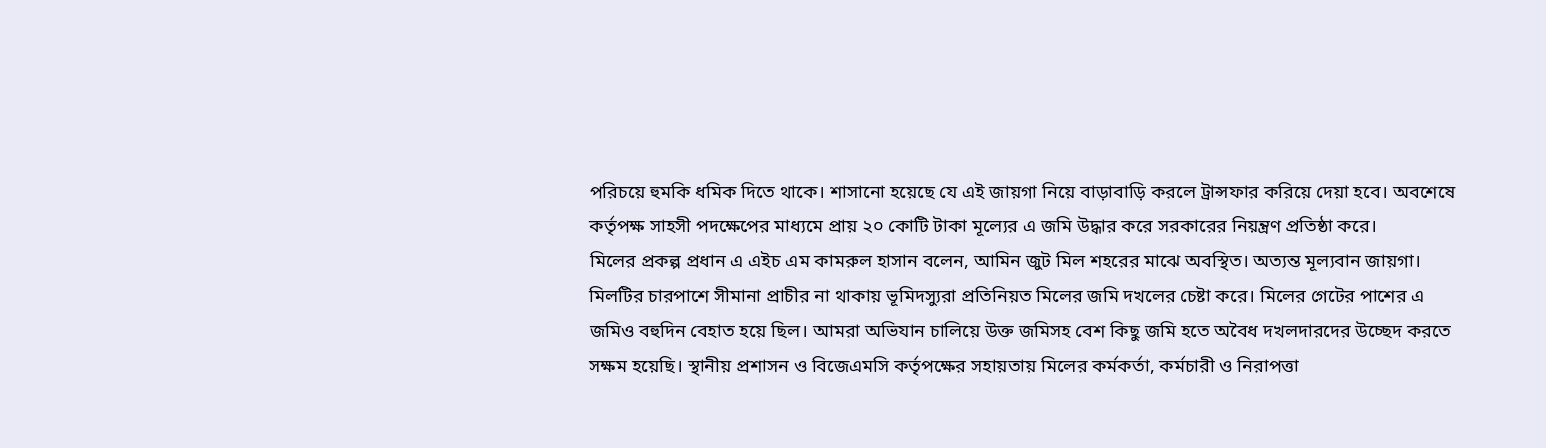পরিচয়ে হুমকি ধমিক দিতে থাকে। শাসানো হয়েছে যে এই জায়গা নিয়ে বাড়াবাড়ি করলে ট্রান্সফার করিয়ে দেয়া হবে। অবশেষে কর্তৃপক্ষ সাহসী পদক্ষেপের মাধ্যমে প্রায় ২০ কোটি টাকা মূল্যের এ জমি উদ্ধার করে সরকারের নিয়ন্ত্রণ প্রতিষ্ঠা করে।
মিলের প্রকল্প প্রধান এ এইচ এম কামরুল হাসান বলেন, আমিন জুট মিল শহরের মাঝে অবস্থিত। অত্যন্ত মূল্যবান জায়গা। মিলটির চারপাশে সীমানা প্রাচীর না থাকায় ভূমিদস্যুরা প্রতিনিয়ত মিলের জমি দখলের চেষ্টা করে। মিলের গেটের পাশের এ জমিও বহুদিন বেহাত হয়ে ছিল। আমরা অভিযান চালিয়ে উক্ত জমিসহ বেশ কিছু জমি হতে অবৈধ দখলদারদের উচ্ছেদ করতে সক্ষম হয়েছি। স্থানীয় প্রশাসন ও বিজেএমসি কর্তৃপক্ষের সহায়তায় মিলের কর্মকর্তা, কর্মচারী ও নিরাপত্তা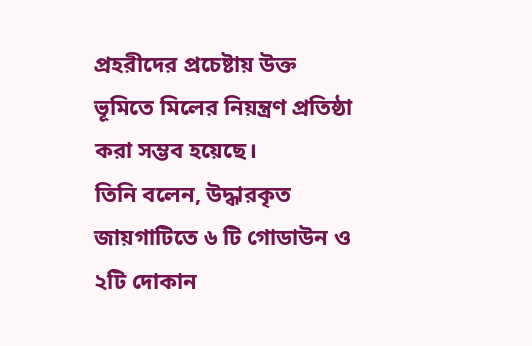প্রহরীদের প্রচেষ্টায় উক্ত ভূমিতে মিলের নিয়ন্ত্রণ প্রতিষ্ঠা করা সম্ভব হয়েছে।
তিনি বলেন, উদ্ধারকৃত জায়গাটিতে ৬ টি গোডাউন ও ২টি দোকান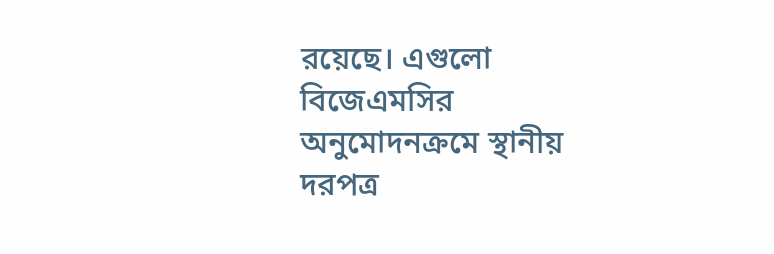রয়েছে। এগুলো বিজেএমসির অনুমোদনক্রমে স্থানীয় দরপত্র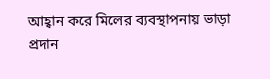আহ্বান করে মিলের ব্যবস্থাপনায় ভাড়া প্রদান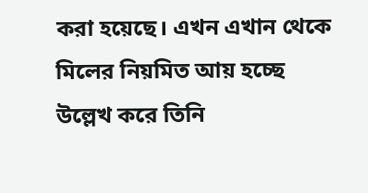করা হয়েছে। এখন এখান থেকে মিলের নিয়মিত আয় হচ্ছে উল্লেখ করে তিনি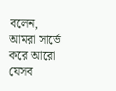বলেন, আমরা সার্ভে করে আরো যেসব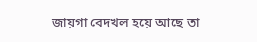জায়গা বেদখল হয়ে আছে তা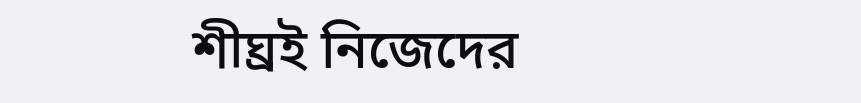শীঘ্রই নিজেদের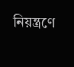নিয়ন্ত্রণে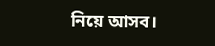নিয়ে আসব।